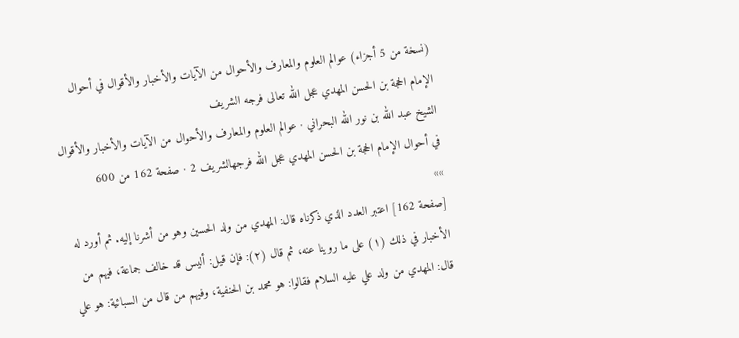(نسخة من 5 أجزاء) عوالم العلوم والمعارف والأحوال من الآيات والأخبار والأقوال في أحوال الإمام الحجة بن الحسن المهدي عجل الله تعالى فرجه الشريف
الشيخ عبد الله بن نور الله البحراني · عوالم العلوم والمعارف والأحوال من الآيات والأخبار والأقوال في أحوال الإمام الحجة بن الحسن المهدي عجل الله فرجهالشريف 2 · صفحة 162 من 600
»»
[صفحة 162] اعتبر العدد الذي ذكرناه قال: المهدي من ولد الحسين وهو من أشرنا إليه. ثم أورد له الأخبار في ذلك (١) على ما روينا عنه، ثم قال (٢): فإن قيل: أليس قد خالف جماعة، فيهم من قال: المهدي من ولد علي عليه السلام فقالوا: هو محمد بن الحنفية، وفيهم من قال من السبائية: هو علي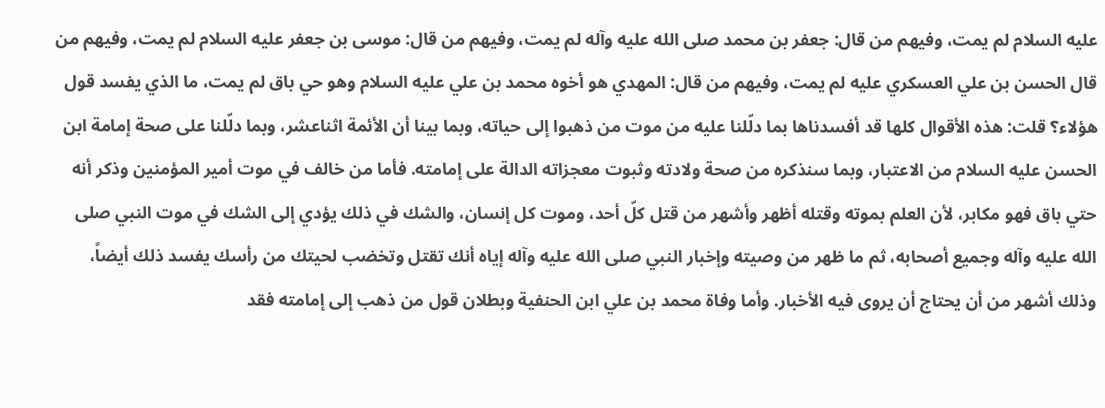عليه السلام لم يمت، وفيهم من قال: جعفر بن محمد صلى الله عليه وآله لم يمت، وفيهم من قال: موسى بن جعفر عليه السلام لم يمت، وفيهم من قال الحسن بن علي العسكري عليه لم يمت، وفيهم من قال: المهدي هو أخوه محمد بن علي عليه السلام وهو حي باق لم يمت، ما الذي يفسد قول هؤلاء؟ قلت: هذه الأقوال كلها قد أفسدناها بما دلّلنا عليه من موت من ذهبوا إلى حياته، وبما بينا أن الأئمة اثناعشر، وبما دلّلنا على صحة إمامة ابن الحسن عليه السلام من الاعتبار، وبما سنذكره من صحة ولادته وثبوت معجزاته الدالة على إمامته. فأما من خالف في موت أمير المؤمنين وذكر أنه حتي باق فهو مكابر، لأن العلم بموته وقتله أظهر وأشهر من قتل كلّ أحد، وموت كل إنسان، والشك في ذلك يؤدي إلى الشك في موت النبي صلى الله عليه وآله وجميع أصحابه، ثم ما ظهر من وصيته وإخبار النبي صلى الله عليه وآله إياه أنك تقتل وتخضب لحيتك من رأسك يفسد ذلك أيضاً، وذلك أشهر من أن يحتاج أن يروى فيه الأخبار. وأما وفاة محمد بن علي ابن الحنفية وبطلان قول من ذهب إلى إمامته فقد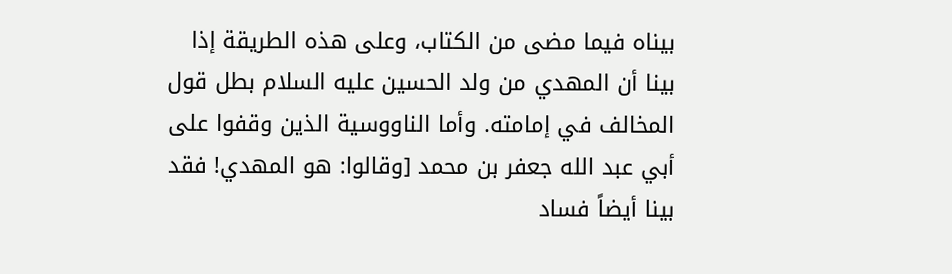بيناه فيما مضى من الكتاب، وعلى هذه الطريقة إذا بينا أن المهدي من ولد الحسين عليه السلام بطل قول المخالف في إمامته. وأما الناووسية الذين وقفوا على أبي عبد الله جعفر بن محمد [وقالوا: هو المهدي! فقد بينا أيضاً فساد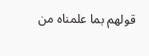قولهم بما علمناه من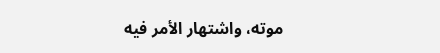موته، واشتهار الأمر فيه